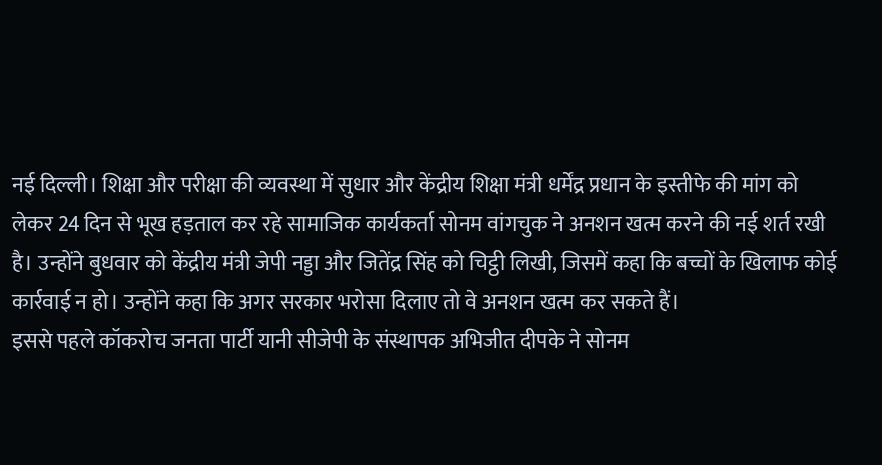नई दिल्ली। शिक्षा और परीक्षा की व्यवस्था में सुधार और केंद्रीय शिक्षा मंत्री धर्मेंद्र प्रधान के इस्तीफे की मांग को लेकर 24 दिन से भूख हड़ताल कर रहे सामाजिक कार्यकर्ता सोनम वांगचुक ने अनशन खत्म करने की नई शर्त रखी है। उन्होंने बुधवार को केंद्रीय मंत्री जेपी नड्डा और जितेंद्र सिंह को चिट्ठी लिखी, जिसमें कहा कि बच्चों के खिलाफ कोई कार्रवाई न हो। उन्होंने कहा कि अगर सरकार भरोसा दिलाए तो वे अनशन खत्म कर सकते हैं।
इससे पहले कॉकरोच जनता पार्टी यानी सीजेपी के संस्थापक अभिजीत दीपके ने सोनम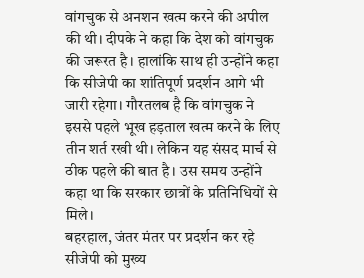वांगचुक से अनशन खत्म करने की अपील की थी। दीपके ने कहा कि देश को वांगचुक की जरूरत है। हालांकि साथ ही उन्होंने कहा कि सीजेपी का शांतिपूर्ण प्रदर्शन आगे भी जारी रहेगा। गौरतलब है कि वांगचुक ने इससे पहले भूख हड़ताल खत्म करने के लिए तीन शर्त रखी थी। लेकिन यह संसद मार्च से ठीक पहले की बात है। उस समय उन्होंने कहा था कि सरकार छात्रों के प्रतिनिधियों से मिले।
बहरहाल, जंतर मंतर पर प्रदर्शन कर रहे सीजेपी को मुख्य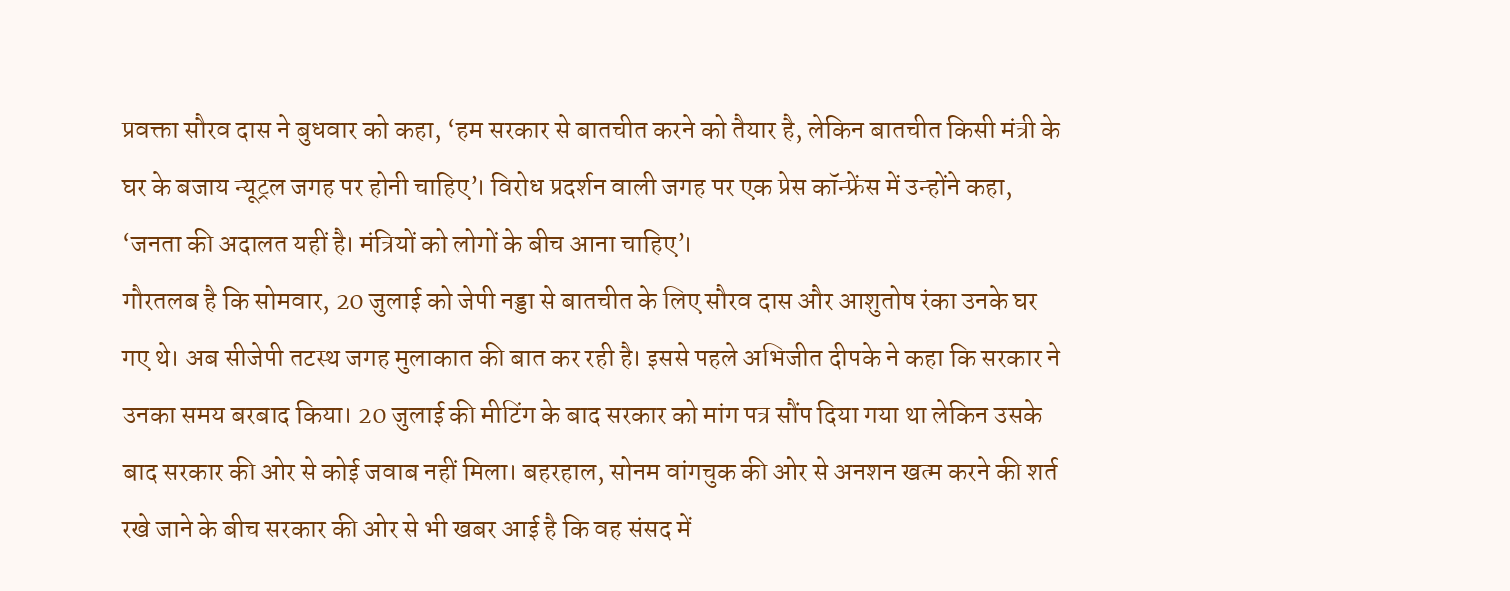प्रवक्ता सौरव दास ने बुधवार को कहा, ‘हम सरकार से बातचीत करने को तैयार है, लेकिन बातचीत किसी मंत्री के घर के बजाय न्यूट्रल जगह पर होनी चाहिए’। विरोध प्रदर्शन वाली जगह पर एक प्रेस कॉन्फ्रेंस में उन्होंने कहा, ‘जनता की अदालत यहीं है। मंत्रियों को लोगों के बीच आना चाहिए’।
गौरतलब है कि सोमवार, 20 जुलाई को जेपी नड्डा से बातचीत के लिए सौरव दास और आशुतोष रंका उनके घर गए थे। अब सीजेपी तटस्थ जगह मुलाकात की बात कर रही है। इससे पहले अभिजीत दीपके ने कहा कि सरकार ने उनका समय बरबाद किया। 20 जुलाई की मीटिंग के बाद सरकार को मांग पत्र सौंप दिया गया था लेकिन उसके बाद सरकार की ओर से कोई जवाब नहीं मिला। बहरहाल, सोनम वांगचुक की ओर से अनशन खत्म करने की शर्त रखे जाने के बीच सरकार की ओर से भी खबर आई है कि वह संसद में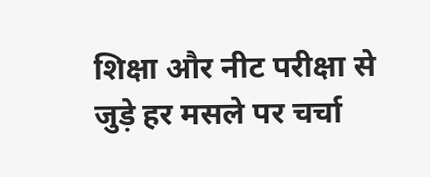शिक्षा और नीट परीक्षा से जुड़े हर मसले पर चर्चा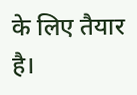के लिए तैयार है।